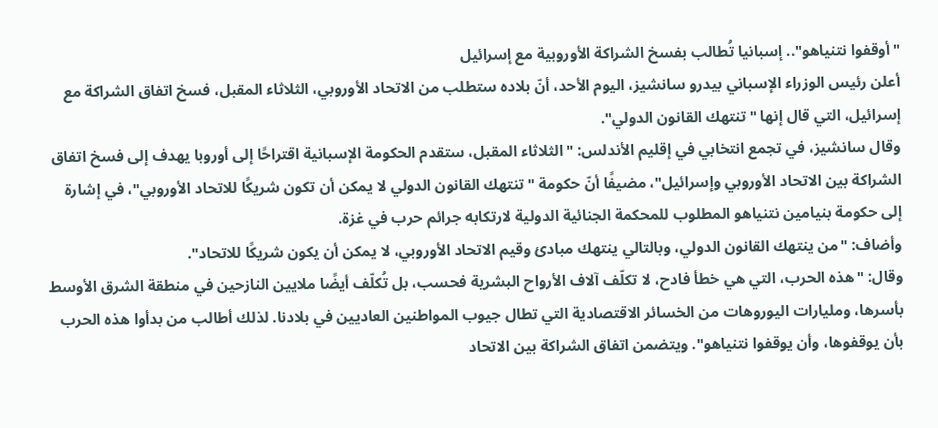"أوقفوا نتنياهو".. إسبانيا تُطالب بفسخ الشراكة الأوروبية مع إسرائيل
أعلن رئيس الوزراء الإسباني بيدرو سانشيز، اليوم الأحد، أنّ بلاده ستطلب من الاتحاد الأوروبي، الثلاثاء المقبل، فسخ اتفاق الشراكة مع إسرائيل، التي قال إنها "تنتهك القانون الدولي".
وقال سانشيز، في تجمع انتخابي في إقليم الأندلس: "الثلاثاء المقبل، ستقدم الحكومة الإسبانية اقتراحًا إلى أوروبا يهدف إلى فسخ اتفاق الشراكة بين الاتحاد الأوروبي وإسرائيل"، مضيفًا أنّ حكومة "تنتهك القانون الدولي لا يمكن أن تكون شريكًا للاتحاد الأوروبي"، في إشارة إلى حكومة بنيامين نتنياهو المطلوب للمحكمة الجنائية الدولية لارتكابه جرائم حرب في غزة.
وأضاف: "من ينتهك القانون الدولي، وبالتالي ينتهك مبادئ وقيم الاتحاد الأوروبي، لا يمكن أن يكون شريكًا للاتحاد".
وقال: "هذه الحرب، التي هي خطأ فادح، لا تكلّف آلاف الأرواح البشرية فحسب، بل تُكلّف أيضًا ملايين النازحين في منطقة الشرق الأوسط بأسرها، ومليارات اليوروهات من الخسائر الاقتصادية التي تطال جيوب المواطنين العاديين في بلادنا. لذلك أطالب من بدأوا هذه الحرب بأن يوقفوها، وأن يوقفوا نتنياهو". ويتضمن اتفاق الشراكة بين الاتحاد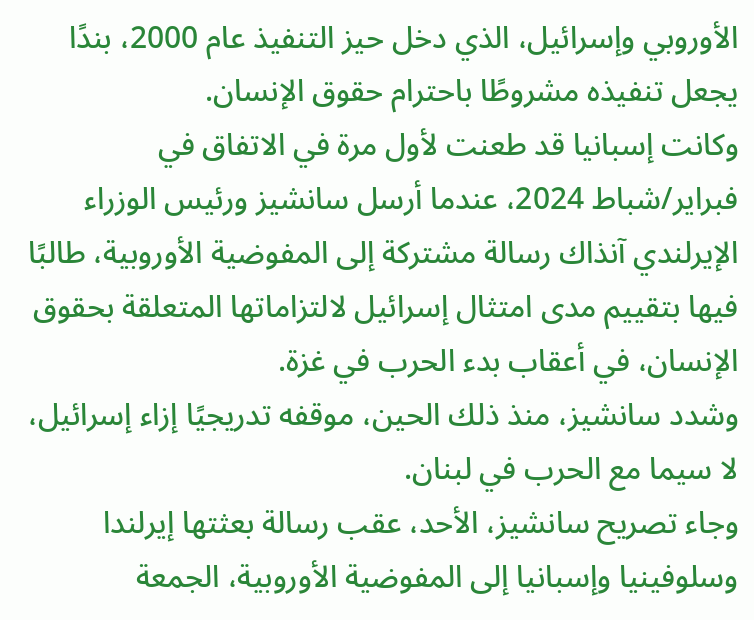الأوروبي وإسرائيل، الذي دخل حيز التنفيذ عام 2000، بندًا يجعل تنفيذه مشروطًا باحترام حقوق الإنسان.
وكانت إسبانيا قد طعنت لأول مرة في الاتفاق في فبراير/شباط 2024، عندما أرسل سانشيز ورئيس الوزراء الإيرلندي آنذاك رسالة مشتركة إلى المفوضية الأوروبية، طالبًا فيها بتقييم مدى امتثال إسرائيل لالتزاماتها المتعلقة بحقوق الإنسان، في أعقاب بدء الحرب في غزة.
وشدد سانشيز، منذ ذلك الحين، موقفه تدريجيًا إزاء إسرائيل، لا سيما مع الحرب في لبنان.
وجاء تصريح سانشيز، الأحد، عقب رسالة بعثتها إيرلندا وسلوفينيا وإسبانيا إلى المفوضية الأوروبية، الجمعة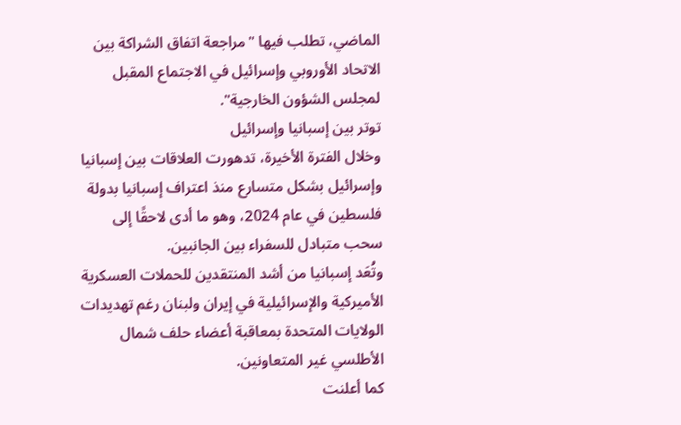الماضي، تطلب فيها "مراجعة اتفاق الشراكة بين الاتحاد الأوروبي وإسرائيل في الاجتماع المقبل لمجلس الشؤون الخارجية".
توتر بين إسبانيا وإسرائيل
وخلال الفترة الأخيرة، تدهورت العلاقات بين إسبانيا وإسرائيل بشكل متسارع منذ اعتراف إسبانيا بدولة فلسطين في عام 2024، وهو ما أدى لاحقًا إلى سحب متبادل للسفراء بين الجانبين.
وتُعَد إسبانيا من أشد المنتقدين للحملات العسكرية الأميركية والإسرائيلية في إيران ولبنان رغم تهديدات الولايات المتحدة بمعاقبة أعضاء حلف شمال الأطلسي غير المتعاونين.
كما أعلنت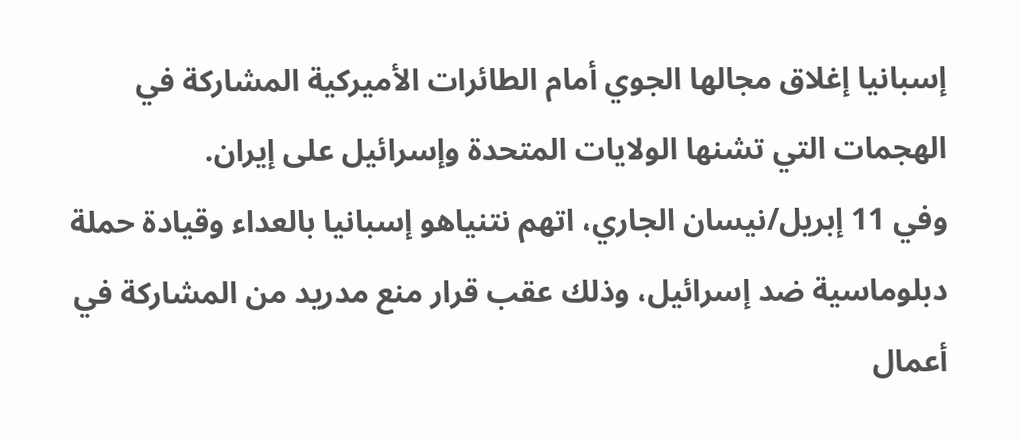إسبانيا إغلاق مجالها الجوي أمام الطائرات الأميركية المشاركة في الهجمات التي تشنها الولايات المتحدة وإسرائيل على إيران.
وفي 11 إبريل/نيسان الجاري، اتهم نتنياهو إسبانيا بالعداء وقيادة حملة دبلوماسية ضد إسرائيل، وذلك عقب قرار منع مدريد من المشاركة في أعمال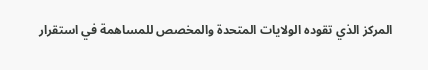المركز الذي تقوده الولايات المتحدة والمخصص للمساهمة في استقرار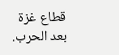قطاع غزة بعد الحرب.